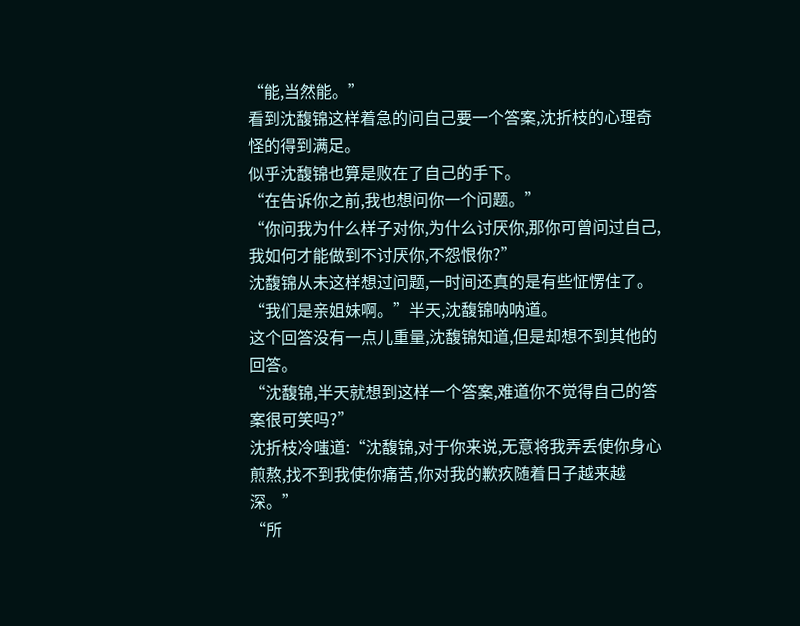“能,当然能。”
看到沈馥锦这样着急的问自己要一个答案,沈折枝的心理奇怪的得到满足。
似乎沈馥锦也算是败在了自己的手下。
“在告诉你之前,我也想问你一个问题。”
“你问我为什么样子对你,为什么讨厌你,那你可曾问过自己,我如何才能做到不讨厌你,不怨恨你?”
沈馥锦从未这样想过问题,一时间还真的是有些怔愣住了。
“我们是亲姐妹啊。”半天,沈馥锦呐呐道。
这个回答没有一点儿重量,沈馥锦知道,但是却想不到其他的回答。
“沈馥锦,半天就想到这样一个答案,难道你不觉得自己的答案很可笑吗?”
沈折枝冷嗤道:“沈馥锦,对于你来说,无意将我弄丢使你身心煎熬,找不到我使你痛苦,你对我的歉疚随着日子越来越深。”
“所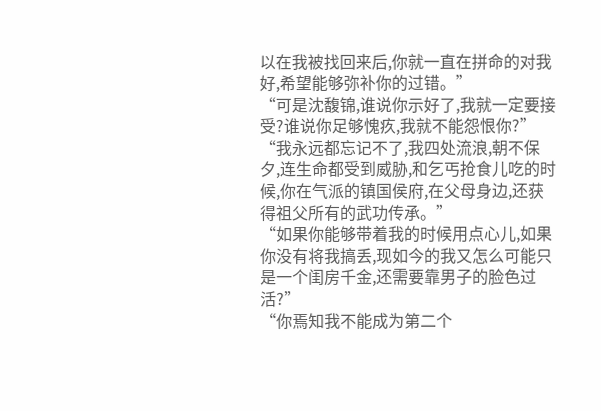以在我被找回来后,你就一直在拼命的对我好,希望能够弥补你的过错。”
“可是沈馥锦,谁说你示好了,我就一定要接受?谁说你足够愧疚,我就不能怨恨你?”
“我永远都忘记不了,我四处流浪,朝不保夕,连生命都受到威胁,和乞丐抢食儿吃的时候,你在气派的镇国侯府,在父母身边,还获得祖父所有的武功传承。”
“如果你能够带着我的时候用点心儿,如果你没有将我搞丢,现如今的我又怎么可能只是一个闺房千金,还需要靠男子的脸色过活?”
“你焉知我不能成为第二个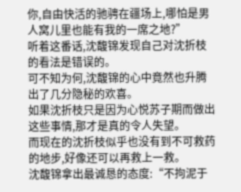你,自由快活的驰骋在疆场上,哪怕是男人窝儿里也能有我的一席之地?”
听着这番话,沈馥锦发现自己对沈折枝的看法是错误的。
可不知为何,沈馥锦的心中竟然也升腾出了几分隐秘的欢喜。
如果沈折枝只是因为心悦苏子期而做出这些事情,那才是真的令人失望。
而现在的沈折枝似乎也没有到不可救药的地步,好像还可以再救上一救。
沈馥锦拿出最诚恳的态度:“不拘泥于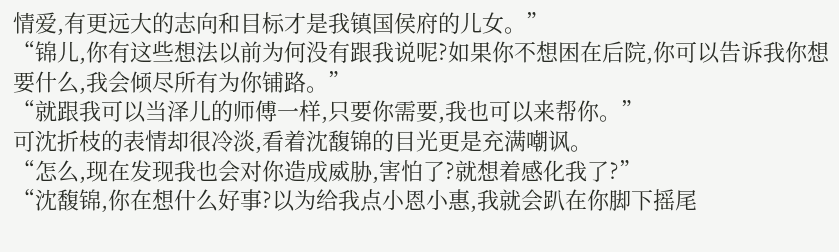情爱,有更远大的志向和目标才是我镇国侯府的儿女。”
“锦儿,你有这些想法以前为何没有跟我说呢?如果你不想困在后院,你可以告诉我你想要什么,我会倾尽所有为你铺路。”
“就跟我可以当泽儿的师傅一样,只要你需要,我也可以来帮你。”
可沈折枝的表情却很冷淡,看着沈馥锦的目光更是充满嘲讽。
“怎么,现在发现我也会对你造成威胁,害怕了?就想着感化我了?”
“沈馥锦,你在想什么好事?以为给我点小恩小惠,我就会趴在你脚下摇尾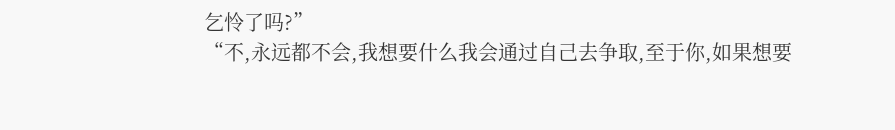乞怜了吗?”
“不,永远都不会,我想要什么我会通过自己去争取,至于你,如果想要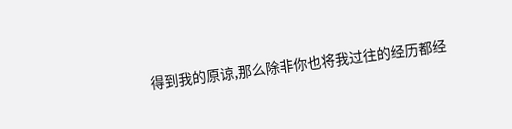得到我的原谅,那么除非你也将我过往的经历都经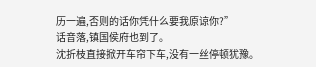历一遍,否则的话你凭什么要我原谅你?”
话音落,镇国侯府也到了。
沈折枝直接掀开车帘下车,没有一丝停顿犹豫。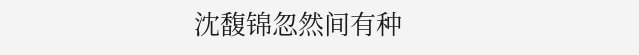沈馥锦忽然间有种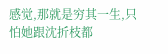感觉,那就是穷其一生,只怕她跟沈折枝都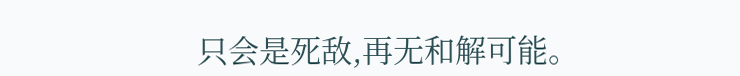只会是死敌,再无和解可能。